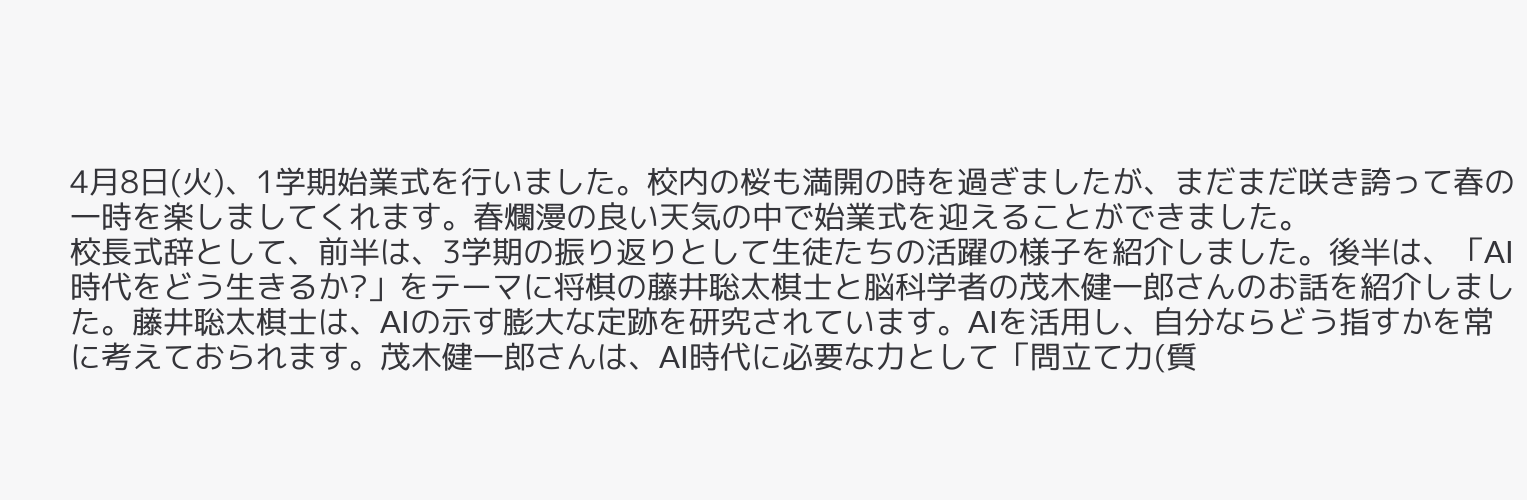4月8日(火)、1学期始業式を行いました。校内の桜も満開の時を過ぎましたが、まだまだ咲き誇って春の一時を楽しましてくれます。春爛漫の良い天気の中で始業式を迎えることができました。
校長式辞として、前半は、3学期の振り返りとして生徒たちの活躍の様子を紹介しました。後半は、「AI時代をどう生きるか?」をテーマに将棋の藤井聡太棋士と脳科学者の茂木健一郎さんのお話を紹介しました。藤井聡太棋士は、AIの示す膨大な定跡を研究されています。AIを活用し、自分ならどう指すかを常に考えておられます。茂木健一郎さんは、AI時代に必要な力として「問立て力(質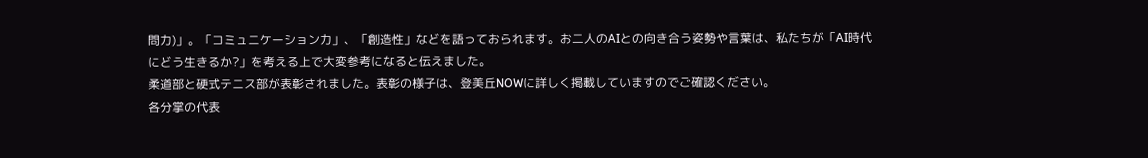問力)」。「コミュニケーション力」、「創造性」などを語っておられます。お二人のAIとの向き合う姿勢や言葉は、私たちが「AI時代にどう生きるか?」を考える上で大変参考になると伝えました。
柔道部と硬式テニス部が表彰されました。表彰の様子は、登美丘NOWに詳しく掲載していますのでご確認ください。
各分掌の代表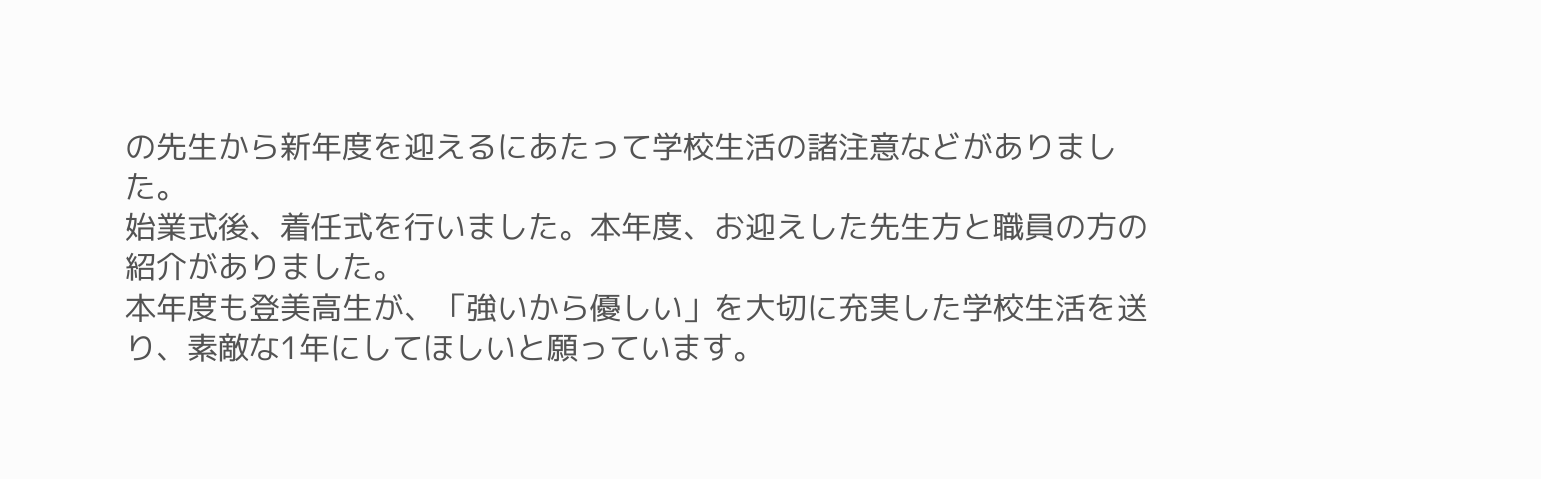の先生から新年度を迎えるにあたって学校生活の諸注意などがありました。
始業式後、着任式を行いました。本年度、お迎えした先生方と職員の方の紹介がありました。
本年度も登美高生が、「強いから優しい」を大切に充実した学校生活を送り、素敵な1年にしてほしいと願っています。